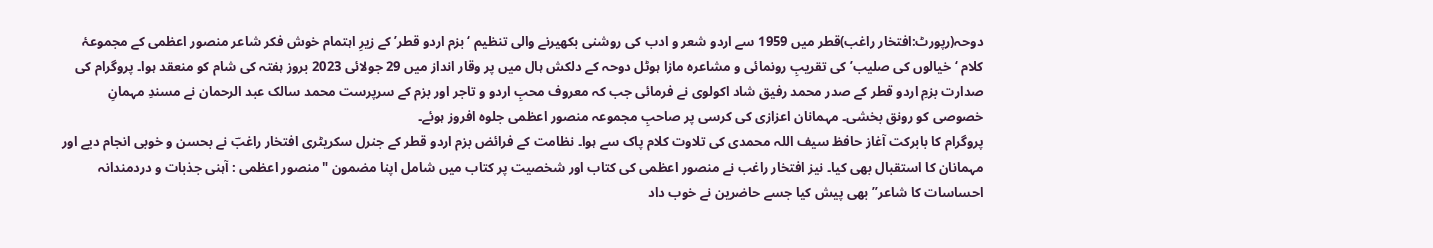دوحہ(رپورٹ:افتخار راغب)قطر میں 1959 سے اردو شعر و ادب کی روشنی بکھیرنے والی تنظیم ‘بزم اردو قطر’ کے زیرِ اہتمام خوش فکر شاعر منصور اعظمی کے مجموعۂ کلام ‘خیالوں کی صلیب’ کی تقریبِ رونمائی و مشاعرہ مازا ہوٹل دوحہ کے دلکش ہال میں پر وقار انداز میں 29 جولائی 2023 بروز ہفتہ کی شام کو منعقد ہوا۔ پروگرام کی صدارت بزمِ اردو قطر کے صدر محمد رفیق شاد اکولوی نے فرمائی جب کہ معروف محبِ اردو و تاجر اور بزم کے سرپرست محمد سالک عبد الرحمان نے مسندِ مہمانِ خصوصی کو رونق بخشی۔ مہمانان اعزازی کی کرسی پر صاحبِ مجموعہ منصور اعظمی جلوہ افروز ہوئے۔
پروگرام کا بابرکت آغاز حافظ سیف اللہ محمدی کی تلاوت کلام پاک سے ہوا۔ نظامت کے فرائض بزم اردو قطر کے جنرل سکریٹری افتخار راغبؔ نے بحسن و خوبی انجام دیے اور مہمانان کا استقبال بھی کیا۔ نیز افتخار راغب نے منصور اعظمی کی کتاب اور شخصیت پر کتاب میں شامل اپنا مضمون "منصور اعظمی : آہنی جذبات و دردمندانہ احساسات کا شاعر” بھی پیش کیا جسے حاضرین نے خوب داد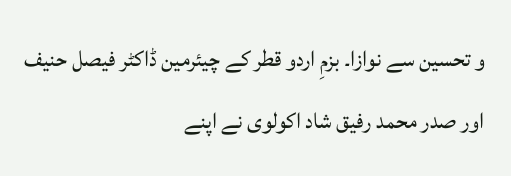و تحسین سے نوازا۔ بزمِ اردو قطر کے چیئرمین ڈاکٹر فیصل حنیف اور صدر محمد رفیق شاد اکولوی نے اپنے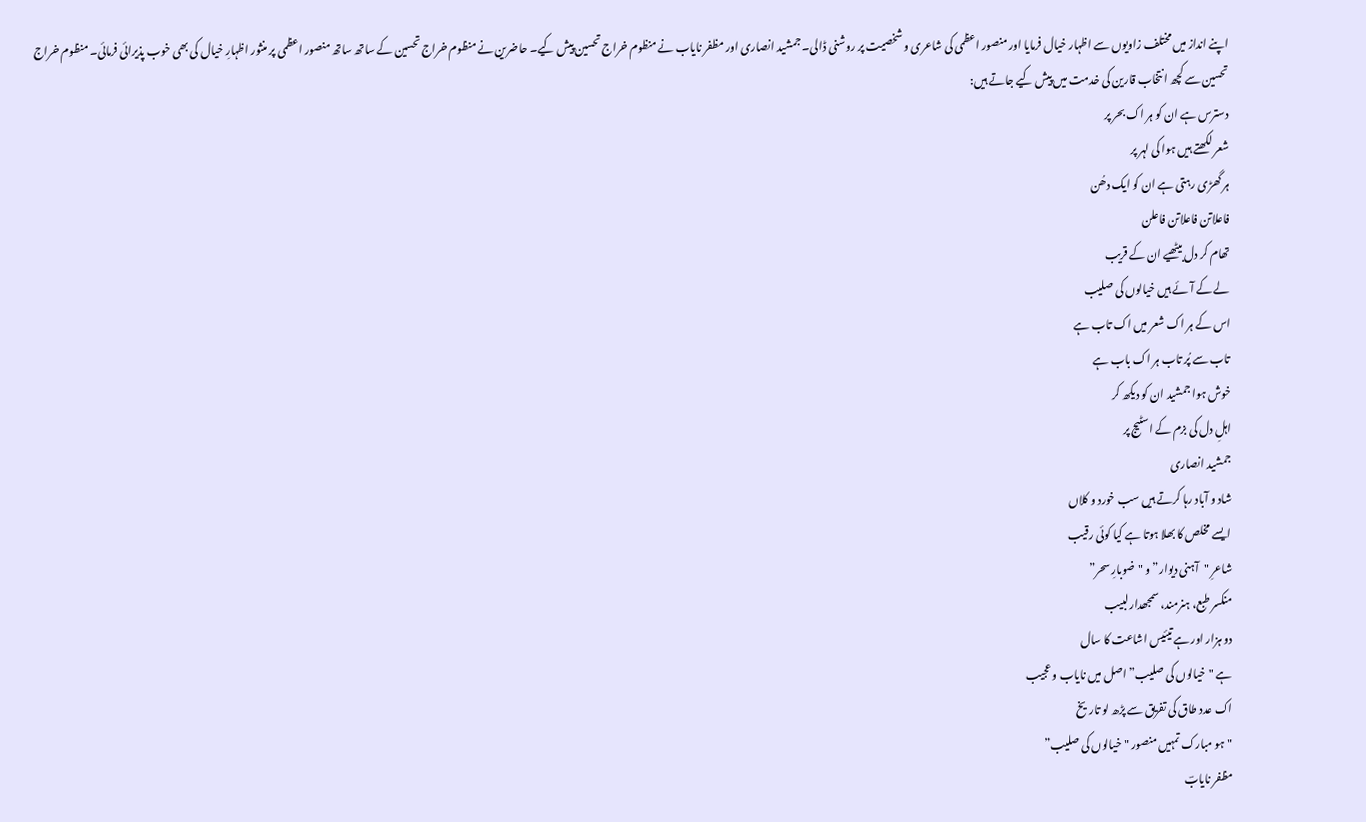اپنے انداز میں مختلف زاویوں سے اظہار خیال فرمایا اور منصور اعظمی کی شاعری و شخصیت پر روشنی ڈالی۔ جمشید انصاری اور مظفر نایاب نے منظوم خراج تحسین پیش کیے۔ حاضرین نے منظوم خراج تحسین کے ساتھ ساتھ منصور اعظمی پر منثور اظہارِ خیال کی بھی خوب پذیرائی فرمائی۔ منظوم خراج تحسین سے کچھ انتخاب قارین کی خدمت میں پیش کیے جاتے ہیں:
دسترس ہے ان کو ہر اک بحر پر
شعر لکھتے ہیں ہوا کی لہر پر
ہر گھڑی رہتی ہے ان کو ایک دھُن
فاعلاتن فاعلاتن فاعلن
تھام کر دل بیٹھیے ان کے قریب
لے کے آئے ہیں خیالوں کی صلیب
اس کے ہر اک شعر میں اک تاب ہے
تاب سے پُر تاب ہر اک باب ہے
خوش ہوا جمشید ان کو دیکھ کر
اہلِ دل کی بزم کے اسٹیج پر
جمشید انصاری
شاد و آباد رہا کرتے ہیں سب خورد و کلاں
ایسے مخلص کا بھلا ہوتا ہے کیا کوئی رقیب
شاعرِ "آہنی دیوار” و "ضوبارِ سحر”
منکسر طبع، ہنرمند، سمجھدار لبیب
دو ہزار اور ہے تیئیس اشاعت کا سال
ہے "خیالوں کی صلیب” اصل میں نایاب و عجیب
اک عدد طاق کی تفریق سے پڑھ لو تاریخ
"ہو مبارک تمہیں منصور "خیالوں کی صلیب”
مظفر نایابؔ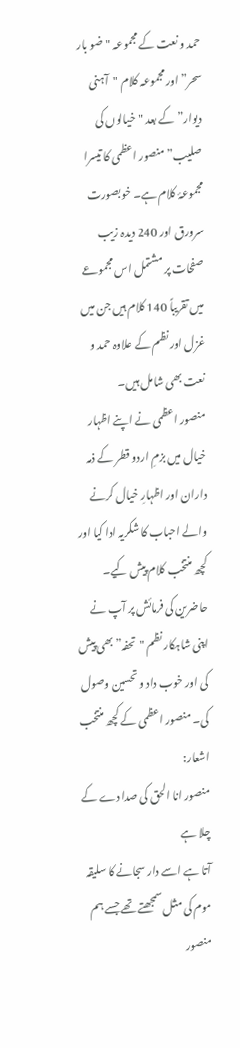حمد و نعت کے مجموعہ "ضو بار سحر” اور مجموعہ کلام "آہنی دیوار” کے بعد "خیالوں کی صلیب”منصور اعظمی کا تیسرا مجموعۂ کلام ہے۔ خوبصورت سرورق اور 240 دیدہ زیب صفحات پر مشتمل اس مجموعے میں تقریباً 140 کلام ہیں جن میں غزل اور نظم کے علاوہ حمد و نعت بھی شامل ہیں۔
منصور اعظمی نے اپنے اظہار خیال میں بزمِ اردو قطر کے ذمہ داران اور اظہارِ خیال کرنے والے احباب کا شکریہ ادا کیا اور کچھ منتخب کلام پیش کیے۔ حاضرین کی فرمائش پر آپ نے اپنی شاہکار نظم "تحفہ” بھی پیش کی اور خوب داد و تحسین وصول کی۔ منصور اعظمی کے کچھ منتخب اشعار:
منصور انا الحق کی صدا دے کے چلا ہے
آتا ہے اسے دار سجانے کا سلیقہ
موم کی مثل سمجھتے تھے جسے ہم منصور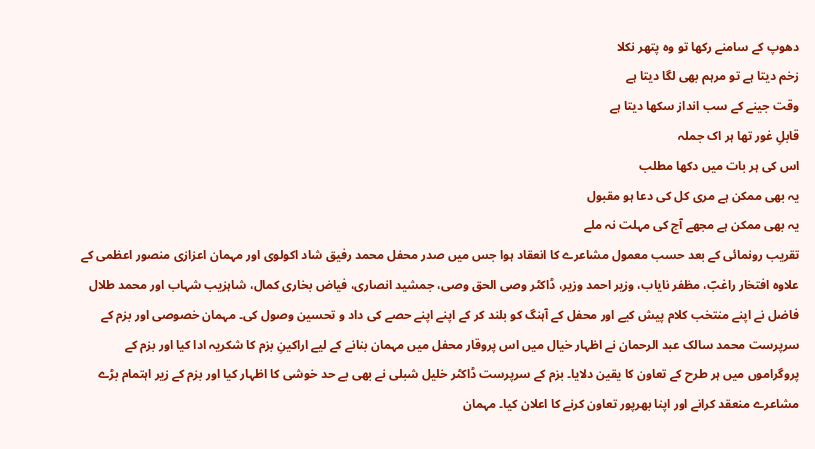دھوپ کے سامنے رکھا تو وہ پتھر نکلا
زخم دیتا ہے تو مرہم بھی لگا دیتا ہے
وقت جینے کے سب انداز سکھا دیتا ہے
قابلِ غور تھا ہر اک جملہ
اس کی ہر بات میں دکھا مطلب
یہ بھی ممکن ہے مری کل کی دعا ہو مقبول
یہ بھی ممکن ہے مجھے آج کی مہلت نہ ملے
تقریب رونمائی کے بعد حسب معمول مشاعرے کا انعقاد ہوا جس میں صدر محفل محمد رفیق شاد اکولوی اور مہمان اعزازی منصور اعظمی کے علاوہ افتخار راغبؔ، مظفر نایاب، وزیر احمد وزیر، ڈاکٹر وصی الحق وصی، جمشید انصاری، فیاض بخاری کمال، شاہزیب شہاب اور محمد طلال فاضل نے اپنے منتخب کلام پیش کیے اور محفل کے آہنگ کو بلند کر کے اپنے اپنے حصے کی داد و تحسین وصول کی۔ مہمان خصوصی اور بزم کے سرپرست محمد سالک عبد الرحمان نے اظہار خیال میں اس پروقار محفل میں مہمان بنانے کے لیے اراکینِ بزم کا شکریہ ادا کیا اور بزم کے پروگراموں میں ہر طرح کے تعاون کا یقین دلایا۔ بزم کے سرپرست ڈاکٹر خلیل شبلی نے بھی بے حد خوشی کا اظہار کیا اور بزم کے زیر اہتمام بڑے مشاعرے منعقد کرانے اور اپنا بھرپور تعاون کرنے کا اعلان کیا۔ مہمان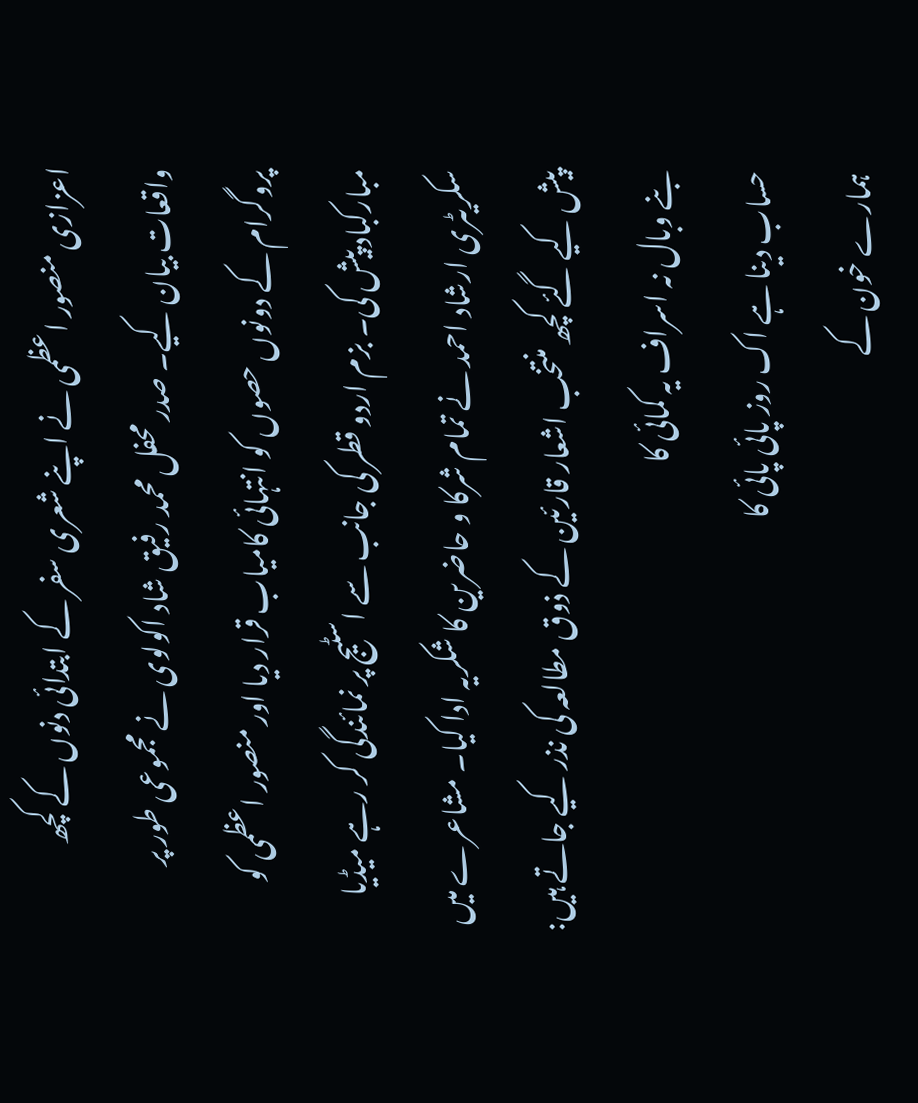اعزازی منصور اعظمی نے اپنے شعری سفر کے ابتدائی دنوں کے کچھ واقعات بیان کیے۔ صدر محفل محمد رفیق شاد اکولوی نے مجموعی طور پر پروگرام کے دونوں حصوں کو انتہائی کامیاب قرار دیا اور منصور اعظمی کو مبارکباد پیش کی۔ بزم اردو قطر کی جانب سے اسٹیج پر نمائندگی کر رہے میڈیا سکریٹری ارشاد احمد نے تمام شرکا و حاضرین کا شکریہ ادا کیا۔ مشاعرے میں پیش کیے گئے کچھ منتخب اشعار قارئین کے ذوق مطالعہ کی نذر کیے جاتے ہیں:
بنے وبال نہ اسراف یہ کمائی کا
حساب دینا ہے اک روز پائی پائی کا
ہمارے خون کے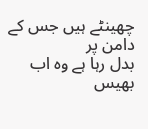چھینٹے ہیں جس کے دامن پر
بدل رہا ہے وہ اب بھیس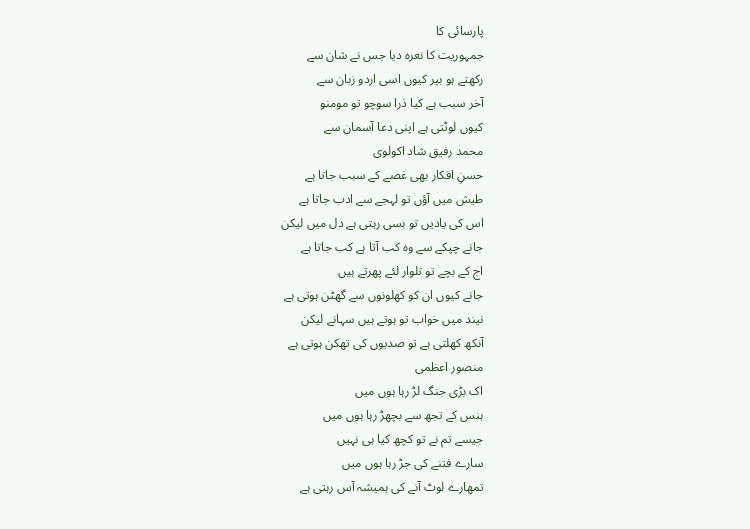پارسائی کا
جمہوریت کا نعرہ دیا جس نے شان سے
رکھتے ہو بیر کیوں اسی اردو زبان سے
آخر سبب ہے کیا ذرا سوچو تو مومنو
کیوں لوٹتی ہے اپنی دعا آسمان سے
محمد رفیق شاد اکولوی
حسنِ افکار بھی غصے کے سبب جاتا ہے
طیش میں آؤں تو لہجے سے ادب جاتا ہے
اس کی یادیں تو بسی رہتی ہے دل میں لیکن
جانے چپکے سے وہ کب آتا ہے کب جاتا ہے
اج کے بچے تو تلوار لئے پھرتے ہیں
جانے کیوں ان کو کھلونوں سے گھٹن ہوتی ہے
نیند میں خواب تو ہوتے ہیں سہانے لیکن
آنکھ کھلتی ہے تو صدیوں کی تھکن ہوتی ہے
منصور اعظمی
اک بڑی جنگ لڑ رہا ہوں میں
ہنس کے تجھ سے بچھڑ رہا ہوں میں
جیسے تم نے تو کچھ کیا ہی نہیں
سارے فتنے کی جڑ رہا ہوں میں
تمھارے لوٹ آنے کی ہمیشہ آس رہتی ہے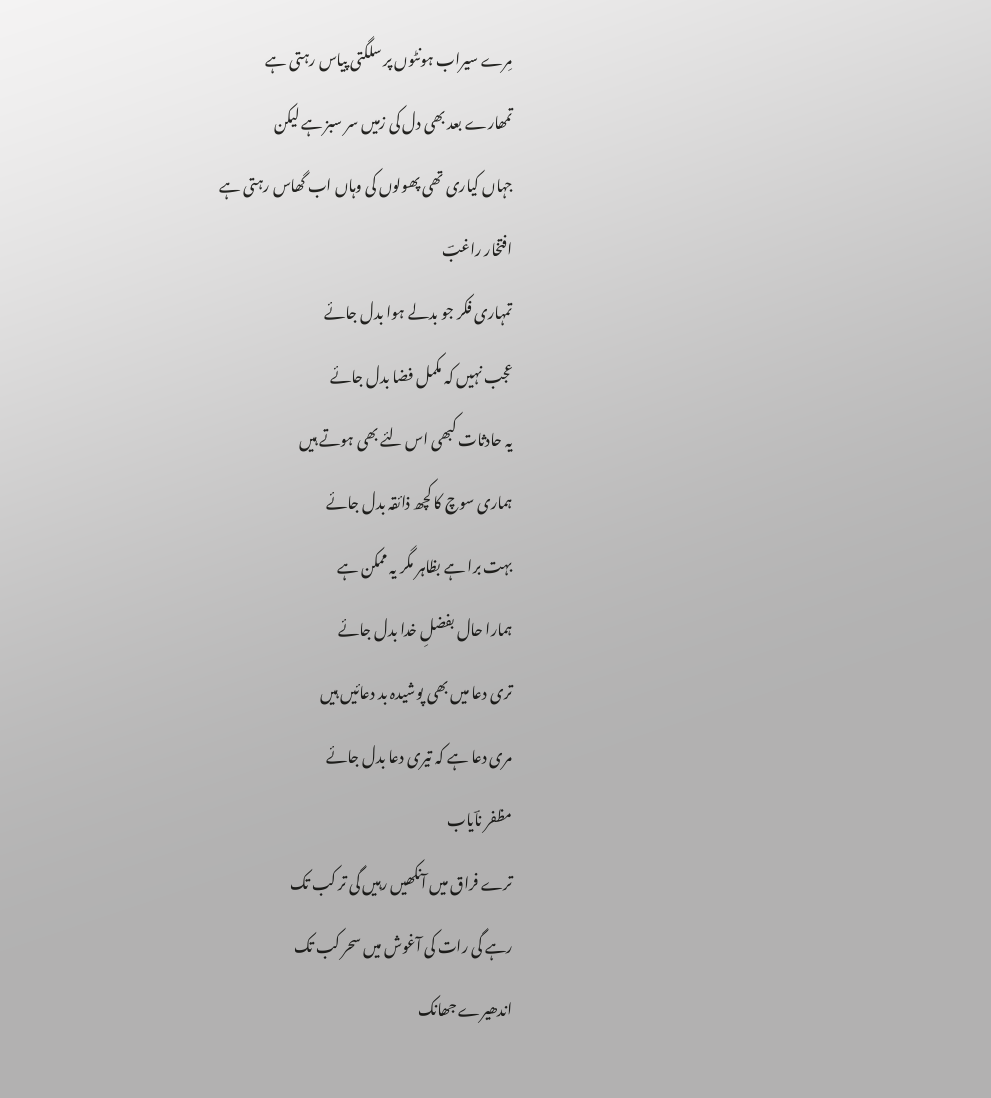مِرے سیراب ہونٹوں پر سلگتی پیاس رہتی ہے
تمھارے بعد بھی دل کی زمیں سر سبز ہے لیکن
جہاں کیاری تھی پھولوں کی وہاں اب گھاس رہتی ہے
افتخار راغبؔ
تمہاری فکر جو بدلے ہوا بدل جائے
عجب نہیں کہ مکمل فضا بدل جائے
یہ حادثات کبھی اس لئے بھی ہوتے ہیں
ہماری سوچ کا کچھ ذائقہ بدل جائے
بہت برا ہے بظاہر مگر یہ ممکن ہے
ہمارا حال بفضلِ خدا بدل جائے
تری دعا میں بھی پوشیدہ بد دعائیں ہیں
مری دعا ہے کہ تیری دعا بدل جائے
مظفر ناؔیاب
ترے فراق میں آنکھیں رہیں گی تر کب تک
رہے گی رات کی آغوش میں سحر کب تک
اندھیرے جھانک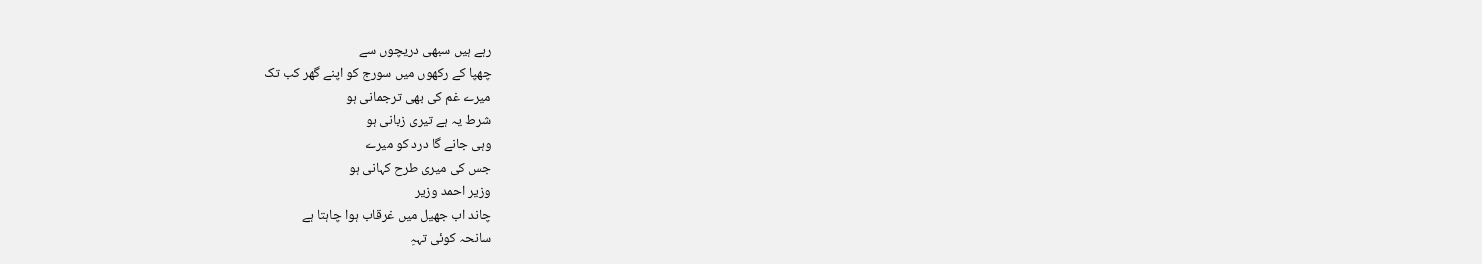رہے ہیں سبھی دریچوں سے
چھپا کے رکھوں میں سورج کو اپنے گھر کب تک
میرے غم کی بھی ترجمانی ہو
شرط یہ ہے تیری زبانی ہو
وہی جانے گا درد کو میرے
جس کی میری طرح کہانی ہو
وزیر احمد وزیر
چاند اب جھیل میں غرقاب ہوا چاہتا ہے
سانحہ کوئی تہہِ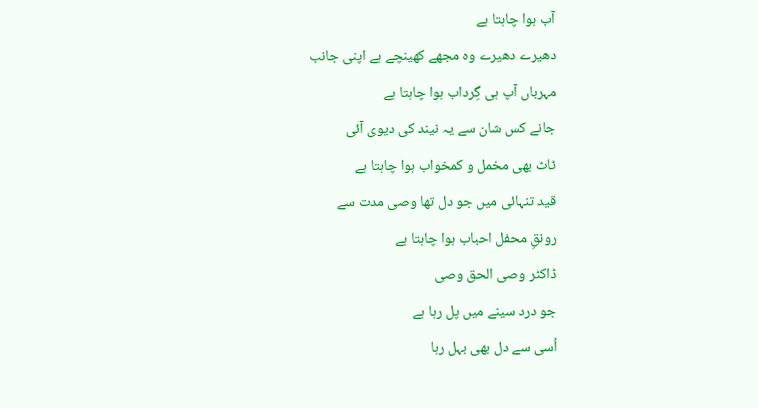آب ہوا چاہتا ہے
دھیرے دھیرے وہ مجھے کھینچے ہے اپنی جانب
مہرباں آپ ہی گِرداب ہوا چاہتا ہے
جانے کس شان سے یہ نیند کی دیوی آئی
ٹاٹ بھی مخمل و کمخواب ہوا چاہتا ہے
قید تنہائی میں جو دل تھا وصی مدت سے
رونقِ محفل احباب ہوا چاہتا ہے
ڈاکٹر وصی الحق وصی
جو درد سینے میں پل رہا ہے
اُسی سے دل بھی بہل رہا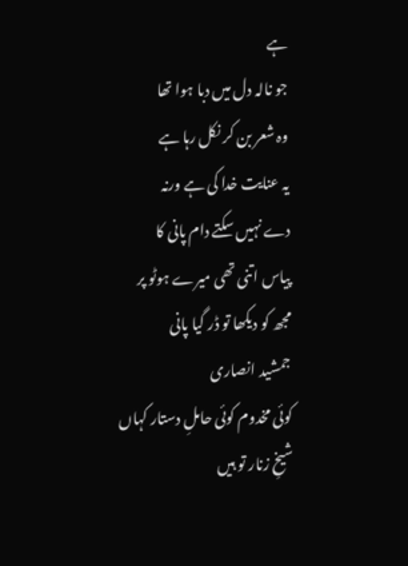ہے
جو نالہ دل میں دبا ہوا تھا
وہ شعر بن کر نکل رہا ہے
یہ عنایت خدا کی ہے ورنہ
دے نہیں سکتے دام پانی کا
پیاس اتنی تھی میرے ہوٹو پر
مجھ کو دیکھا تو ڈر گیا پانی
جمشید انصاری
کوئی مخدوم کوئی حاملِ دستار کہاں
شیخِ زنار تو ہیں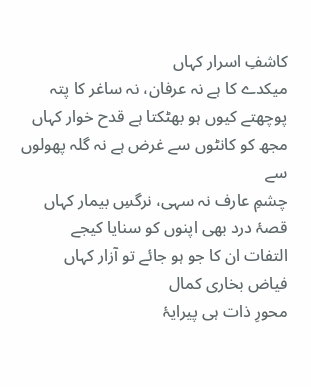کاشفِ اسرار کہاں
میکدے کا ہے نہ عرفان، نہ ساغر کا پتہ
پوچھتے کیوں ہو بھٹکتا ہے قدح خوار کہاں
مجھ کو کانٹوں سے غرض ہے نہ گلہ پھولوں سے
چشمِ عارف نہ سہی، نرگسِ بیمار کہاں
قصۂ درد بھی اپنوں کو سنایا کیجے
التفات ان کا جو ہو جائے تو آزار کہاں
فیاض بخاری کمال
محورِ ذات ہی پیرایۂ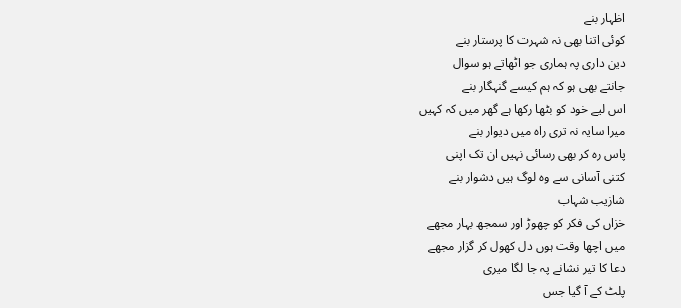اظہار بنے
کوئی اتنا بھی نہ شہرت کا پرستار بنے
دین داری پہ ہماری جو اٹھاتے ہو سوال
جانتے بھی ہو کہ ہم کیسے گنہگار بنے
اس لیے خود کو بٹھا رکھا ہے گھر میں کہ کہیں
میرا سایہ نہ تری راہ میں دیوار بنے
پاس رہ کر بھی رسائی نہیں ان تک اپنی
کتنی آسانی سے وہ لوگ ہیں دشوار بنے
شازیب شہاب
خزاں کی فکر کو چھوڑ اور سمجھ بہار مجھے
میں اچھا وقت ہوں دل کھول کر گزار مجھے
دعا کا تیر نشانے پہ جا لگا میری
پلٹ کے آ گیا جس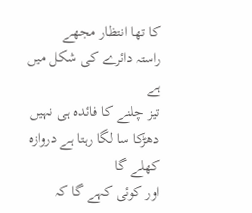کا تھا انتظار مجھے
راستہ دائرے کی شکل میں ہے
تیز چلنے کا فائدہ ہی نہیں
دھڑکا سا لگا رہتا ہے دروازہ کھلے گا
اور کوئی کہے گا کہ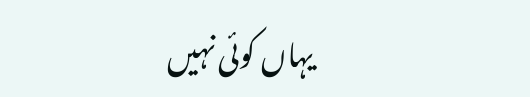یہاں کوئی نہیں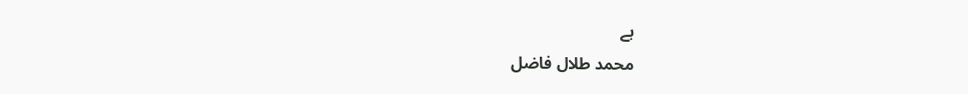ہے
محمد طلال فاضل